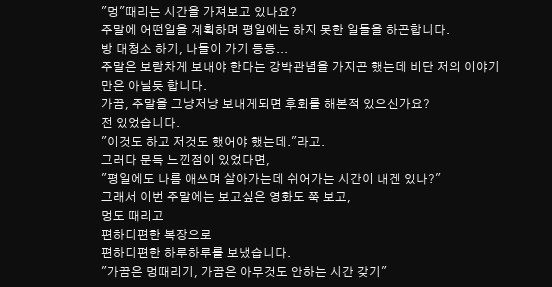"멍"때리는 시간을 가져보고 있나요?
주말에 어떤일을 계획하며 평일에는 하지 못한 일들을 하곤합니다.
방 대청소 하기, 나들이 가기 등등...
주말은 보람차게 보내야 한다는 강박관념을 가지곤 했는데 비단 저의 이야기만은 아닐듯 합니다.
가끔, 주말을 그냥저냥 보내게되면 후회를 해본적 있으신가요?
전 있었습니다.
"이것도 하고 저것도 했어야 했는데."라고.
그러다 문득 느낀점이 있었다면,
"평일에도 나름 애쓰며 살아가는데 쉬어가는 시간이 내겐 있나?"
그래서 이번 주말에는 보고싶은 영화도 쭉 보고,
멍도 때리고
편하디편한 복장으로
편하디편한 하루하루를 보냈습니다.
"가끔은 멍때리기, 가끔은 아무것도 안하는 시간 갖기"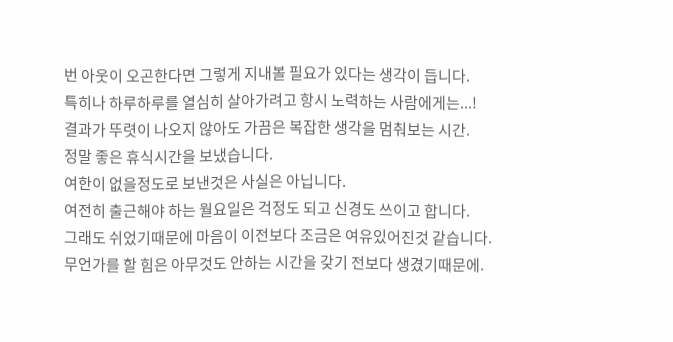번 아웃이 오곤한다면 그렇게 지내볼 필요가 있다는 생각이 듭니다.
특히나 하루하루를 열심히 살아가려고 항시 노력하는 사람에게는...!
결과가 뚜렷이 나오지 않아도 가끔은 복잡한 생각을 멈춰보는 시간.
정말 좋은 휴식시간을 보냈습니다.
여한이 없을정도로 보낸것은 사실은 아닙니다.
여전히 출근해야 하는 월요일은 걱정도 되고 신경도 쓰이고 합니다.
그래도 쉬었기때문에 마음이 이전보다 조금은 여유있어진것 같습니다.
무언가를 할 힘은 아무것도 안하는 시간을 갖기 전보다 생겼기때문에.